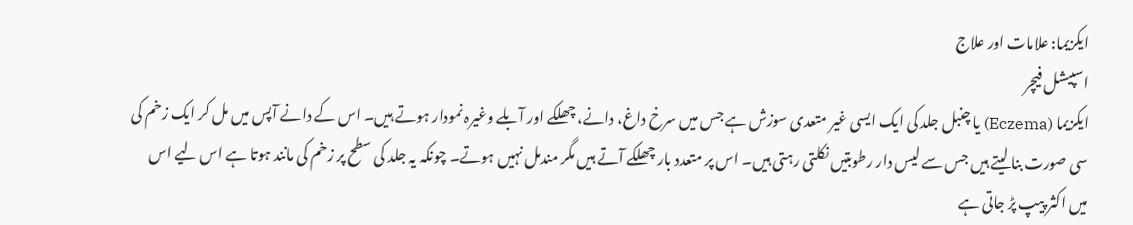ایکزیما: علامات اور علاج
اسپیشل فیچر
ایکزیما (Eczema) یا چنبل جلد کی ایک ایسی غیر متعدی سوزش ہے جس میں سرخ داغ، دانے، چھلکے اور آبلے وغیرہ نمودار ہوتے ہیں۔ اس کے دانے آپس میں مل کر ایک زخم کی سی صورت بنا لیتے ہیں جس سے لیس دار رطوبتیں نکلتی رہتی ہیں۔ اس پر متعدد بار چھلکے آتے ہیں مگر مندمل نہیں ہوتے۔ چونکہ یہ جلد کی سطح پر زخم کی مانند ہوتا ہے اس لیے اس میں اکثر پیپ پڑ جاتی ہے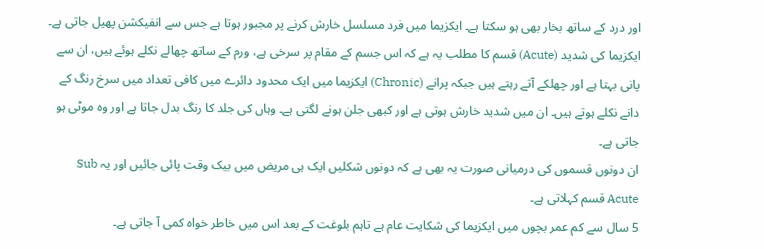اور درد کے ساتھ بخار بھی ہو سکتا ہے۔ ایکزیما میں فرد مسلسل خارش کرنے پر مجبور ہوتا ہے جس سے انفیکشن پھیل جاتی ہے۔
ایکزیما کی شدید (Acute) قسم کا مطلب یہ ہے کہ اس جسم کے مقام پر سرخی ہے، ورم کے ساتھ چھالے نکلے ہوئے ہیں، ان سے پانی بہتا ہے اور چھلکے آتے رہتے ہیں جبکہ پرانے (Chronic) ایکزیما میں ایک محدود دائرے میں کافی تعداد میں سرخ رنگ کے دانے نکلے ہوتے ہیں۔ ان میں شدید خارش ہوتی ہے اور کبھی جلن ہونے لگتی ہے۔ وہاں کی جلد کا رنگ بدل جاتا ہے اور وہ موٹی ہو جاتی ہے۔
ان دونوں قسموں کی درمیانی صورت یہ بھی ہے کہ دونوں شکلیں ایک ہی مریض میں بیک وقت پائی جائیں اور یہ Sub Acute قسم کہلاتی ہے۔
5 سال سے کم عمر بچوں میں ایکزیما کی شکایت عام ہے تاہم بلوغت کے بعد اس میں خاطر خواہ کمی آ جاتی ہے۔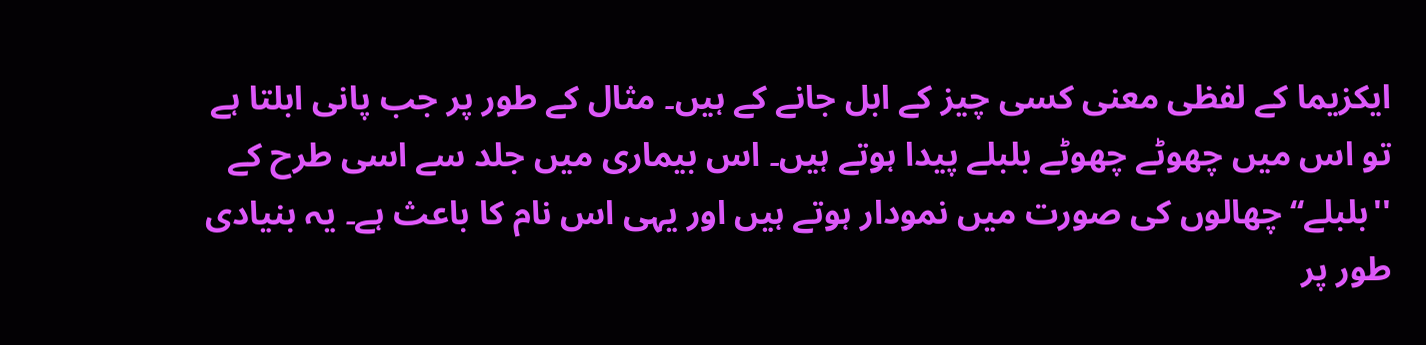ایکزیما کے لفظی معنی کسی چیز کے ابل جانے کے ہیں۔ مثال کے طور پر جب پانی ابلتا ہے تو اس میں چھوٹے چھوٹے بلبلے پیدا ہوتے ہیں۔ اس بیماری میں جلد سے اسی طرح کے ''بلبلے‘‘ چھالوں کی صورت میں نمودار ہوتے ہیں اور یہی اس نام کا باعث ہے۔ یہ بنیادی طور پر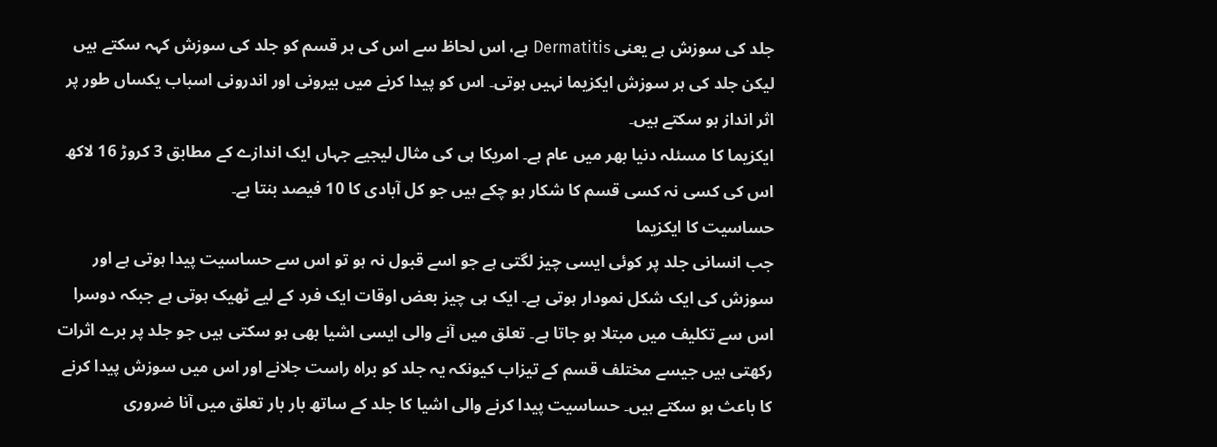جلد کی سوزش ہے یعنی Dermatitis ہے، اس لحاظ سے اس کی ہر قسم کو جلد کی سوزش کہہ سکتے ہیں لیکن جلد کی ہر سوزش ایکزیما نہیں ہوتی۔ اس کو پیدا کرنے میں بیرونی اور اندرونی اسباب یکساں طور پر اثر انداز ہو سکتے ہیں۔
ایکزیما کا مسئلہ دنیا بھر میں عام ہے۔ امریکا ہی کی مثال لیجیے جہاں ایک اندازے کے مطابق 3 کروڑ 16 لاکھ اس کی کسی نہ کسی قسم کا شکار ہو چکے ہیں جو کل آبادی کا 10 فیصد بنتا ہے۔
حساسیت کا ایکزیما
جب انسانی جلد پر کوئی ایسی چیز لگتی ہے جو اسے قبول نہ ہو تو اس سے حساسیت پیدا ہوتی ہے اور سوزش کی ایک شکل نمودار ہوتی ہے۔ ایک ہی چیز بعض اوقات ایک فرد کے لیے ٹھیک ہوتی ہے جبکہ دوسرا اس سے تکلیف میں مبتلا ہو جاتا ہے۔ تعلق میں آنے والی ایسی اشیا بھی ہو سکتی ہیں جو جلد پر برے اثرات رکھتی ہیں جیسے مختلف قسم کے تیزاب کیونکہ یہ جلد کو براہ راست جلانے اور اس میں سوزش پیدا کرنے کا باعث ہو سکتے ہیں۔ حساسیت پیدا کرنے والی اشیا کا جلد کے ساتھ بار بار تعلق میں آنا ضروری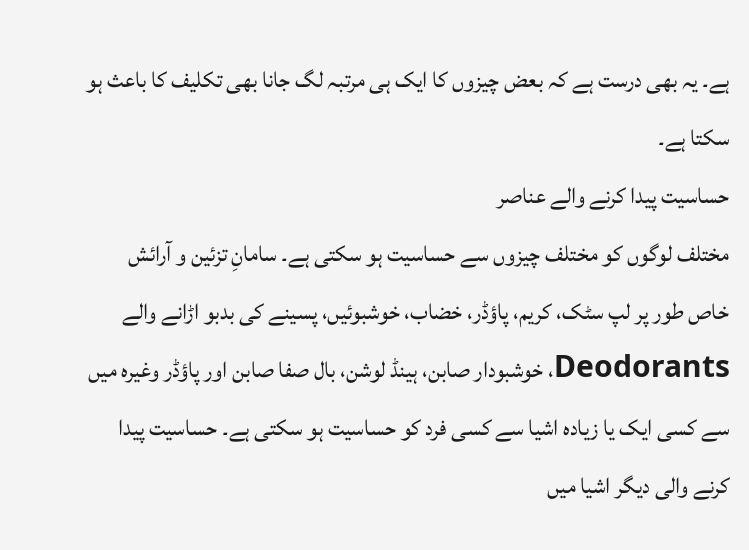ہے۔ یہ بھی درست ہے کہ بعض چیزوں کا ایک ہی مرتبہ لگ جانا بھی تکلیف کا باعث ہو سکتا ہے۔
حساسیت پیدا کرنے والے عناصر
مختلف لوگوں کو مختلف چیزوں سے حساسیت ہو سکتی ہے۔ سامانِ تزئین و آرائش خاص طور پر لپ سٹک، کریم، پاؤڈر، خضاب، خوشبوئیں، پسینے کی بدبو اڑانے والے Deodorants، خوشبودار صابن، ہینڈ لوشن، بال صفا صابن اور پاؤڈر وغیرہ میں سے کسی ایک یا زیادہ اشیا سے کسی فرد کو حساسیت ہو سکتی ہے۔ حساسیت پیدا کرنے والی دیگر اشیا میں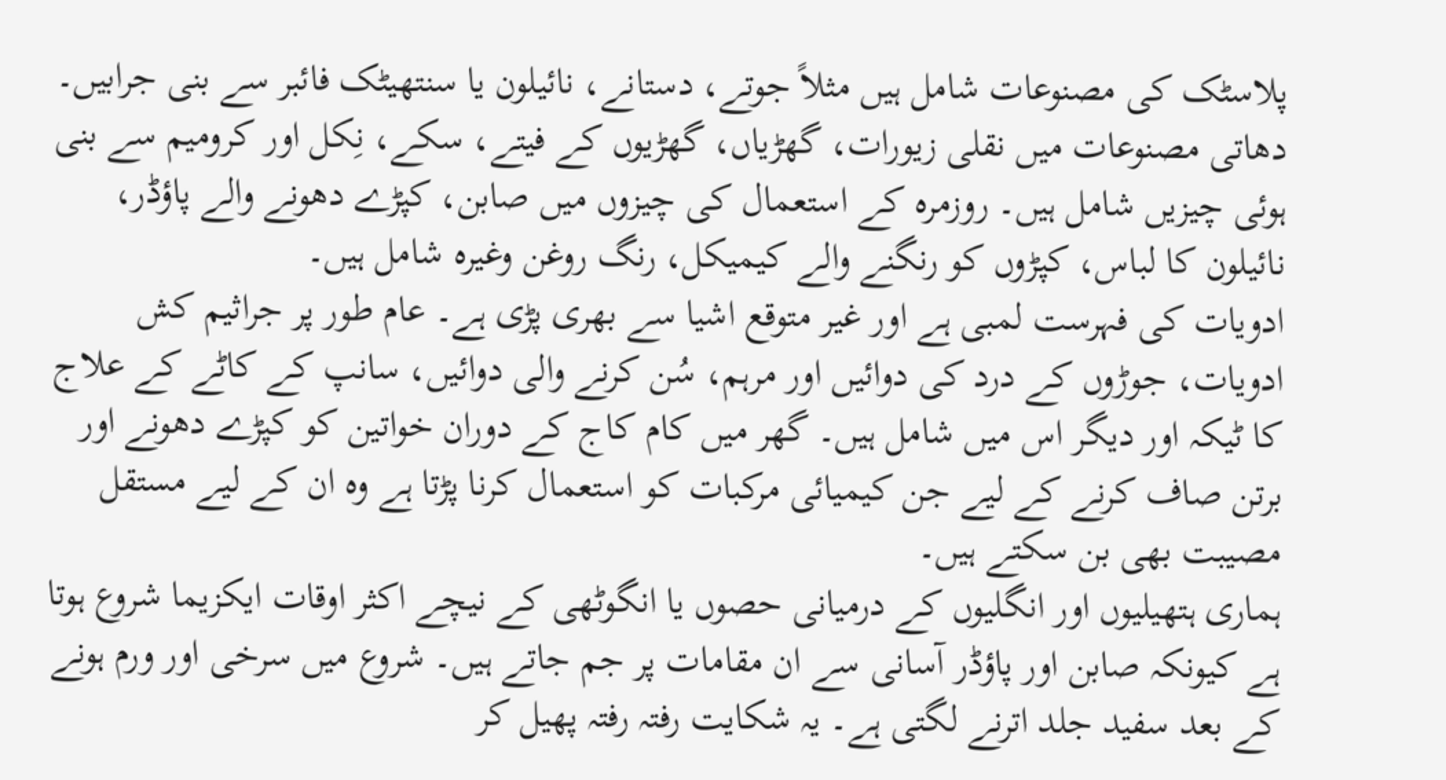پلاسٹک کی مصنوعات شامل ہیں مثلاً جوتے، دستانے، نائیلون یا سنتھیٹک فائبر سے بنی جرابیں۔ دھاتی مصنوعات میں نقلی زیورات، گھڑیاں، گھڑیوں کے فیتے، سکے، نِکل اور کرومیم سے بنی ہوئی چیزیں شامل ہیں۔ روزمرہ کے استعمال کی چیزوں میں صابن، کپڑے دھونے والے پاؤڈر، نائیلون کا لباس، کپڑوں کو رنگنے والے کیمیکل، رنگ روغن وغیرہ شامل ہیں۔
ادویات کی فہرست لمبی ہے اور غیر متوقع اشیا سے بھری پڑی ہے۔ عام طور پر جراثیم کش ادویات، جوڑوں کے درد کی دوائیں اور مرہم، سُن کرنے والی دوائیں، سانپ کے کاٹے کے علاج کا ٹیکہ اور دیگر اس میں شامل ہیں۔ گھر میں کام کاج کے دوران خواتین کو کپڑے دھونے اور برتن صاف کرنے کے لیے جن کیمیائی مرکبات کو استعمال کرنا پڑتا ہے وہ ان کے لیے مستقل مصیبت بھی بن سکتے ہیں۔
ہماری ہتھیلیوں اور انگلیوں کے درمیانی حصوں یا انگوٹھی کے نیچے اکثر اوقات ایکزیما شروع ہوتا ہے کیونکہ صابن اور پاؤڈر آسانی سے ان مقامات پر جم جاتے ہیں۔ شروع میں سرخی اور ورم ہونے کے بعد سفید جلد اترنے لگتی ہے۔ یہ شکایت رفتہ رفتہ پھیل کر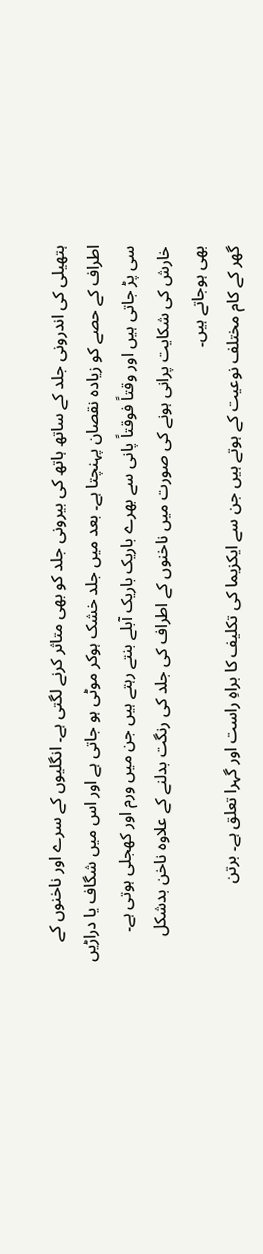ہتھیلی کی اندرونی جلد کے ساتھ ہاتھ کی بیرونی جلد کو بھی متاثر کرنے لگتی ہے۔ انگلیوں کے سرے اور ناخنوں کے اطراف کے حصے کو زیادہ نقصان پہنچتا ہے۔ بعد میں جلد خشک ہوکر موٹی ہو جاتی ہے اور اس میں شگاف یا دراڑیں سی پڑ جاتی ہیں اور وقتاً فوقتاً پانی سے بھرے باریک باریک آبلے بنتے رہتے ہیں جن میں ورم اور کھجلی ہوتی ہے۔ خارش کی شکایت پرانی ہونے کی صورت میں ناخنوں کے اطراف کی جلد کی رنگت بدلنے کے علاوہ ناخن بدشکل بھی ہوجاتے ہیں۔
گھر کے کام مختلف نوعیت کے ہوتے ہیں جن سے ایکزیما کی تکلیف کا براہِ راست اور گہرا تعلق ہے۔ برتن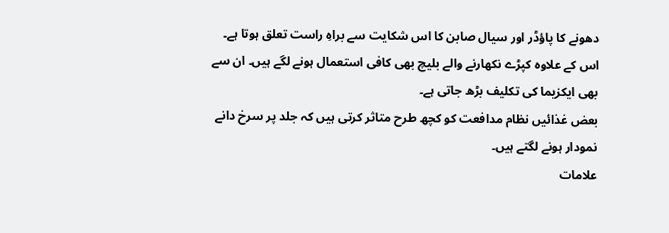دھونے کا پاؤڈر اور سیال صابن کا اس شکایت سے براہِ راست تعلق ہوتا ہے۔ اس کے علاوہ کپڑے نکھارنے والے بلیچ بھی کافی استعمال ہونے لگے ہیں۔ ان سے بھی ایکزیما کی تکلیف بڑھ جاتی ہے۔
بعض غذائیں نظام مدافعت کو کچھ طرح متاثر کرتی ہیں کہ جلد پر سرخ دانے نمودار ہونے لگتے ہیں۔
علامات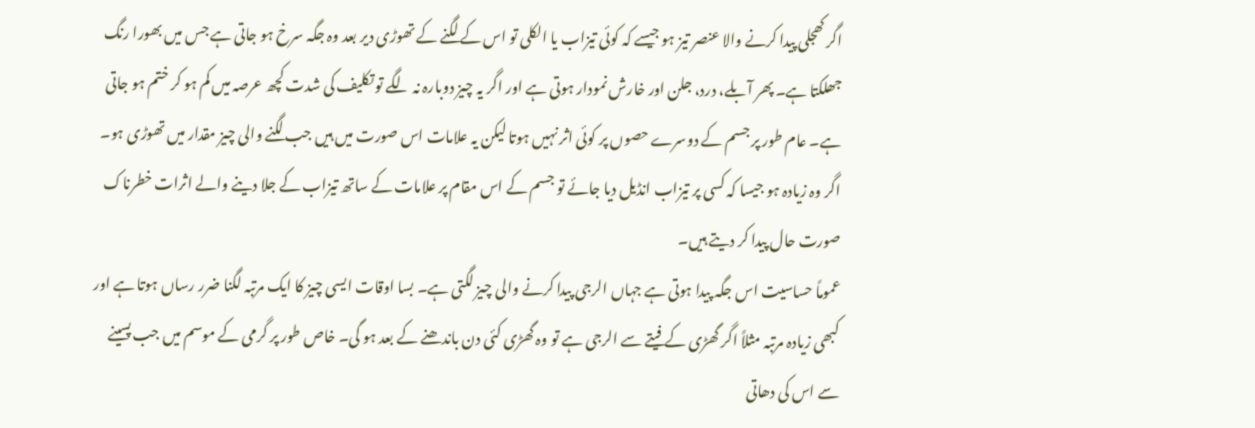اگر کھجلی پیدا کرنے والا عنصر تیز ہو جیسے کہ کوئی تیزاب یا الکلی تو اس کے لگنے کے تھوڑی دیر بعد وہ جگہ سرخ ہو جاتی ہے جس میں بھورا رنگ جھلکتا ہے۔ پھر آبلے، درد، جلن اور خارش نمودار ہوتی ہے اور اگر یہ چیز دوبارہ نہ لگے تو تکلیف کی شدت کچھ عرصہ میں کم ہو کر ختم ہو جاتی ہے۔ عام طور پر جسم کے دوسرے حصوں پر کوئی اثر نہیں ہوتا لیکن یہ علامات اس صورت میں ہیں جب لگنے والی چیز مقدار میں تھوڑی ہو۔ اگر وہ زیادہ ہو جیسا کہ کسی پر تیزاب انڈیل دیا جائے تو جسم کے اس مقام پر علامات کے ساتھ تیزاب کے جلا دینے والے اثرات خطرناک صورت حال پیدا کر دیتے ہیں۔
عموماً حساسیت اس جگہ پیدا ہوتی ہے جہاں الرجی پیدا کرنے والی چیز لگتی ہے۔ بسا اوقات ایسی چیز کا ایک مرتبہ لگنا ضرر رساں ہوتا ہے اور کبھی زیادہ مرتبہ مثلاً اگر گھڑی کے فیتے سے الرجی ہے تو وہ گھڑی کئی دن باندھنے کے بعد ہو گی۔ خاص طور پر گرمی کے موسم میں جب پسینے سے اس کی دھاتی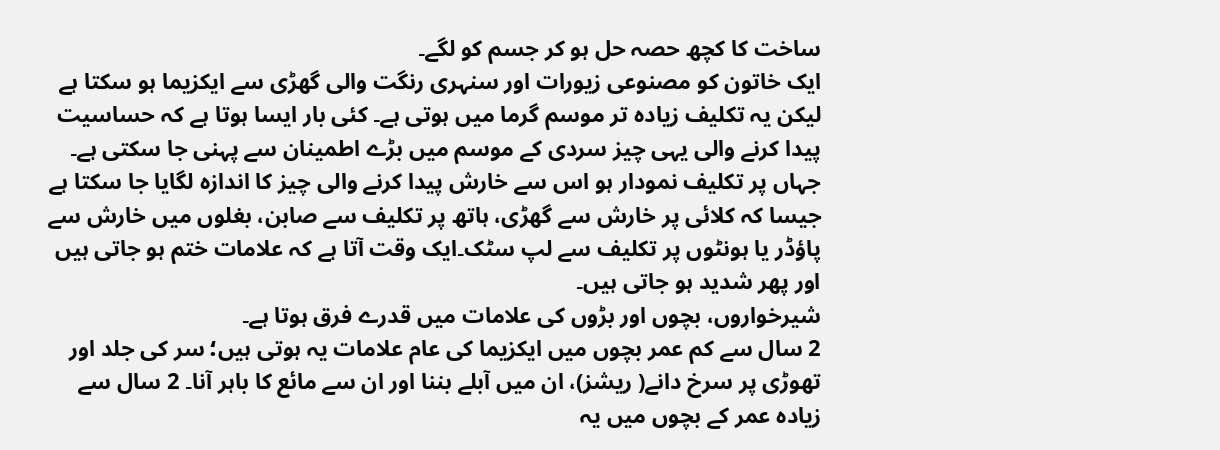ساخت کا کچھ حصہ حل ہو کر جسم کو لگے۔
ایک خاتون کو مصنوعی زیورات اور سنہری رنگت والی گھڑی سے ایکزیما ہو سکتا ہے لیکن یہ تکلیف زیادہ تر موسم گرما میں ہوتی ہے۔ کئی بار ایسا ہوتا ہے کہ حساسیت پیدا کرنے والی یہی چیز سردی کے موسم میں بڑے اطمینان سے پہنی جا سکتی ہے۔ جہاں پر تکلیف نمودار ہو اس سے خارش پیدا کرنے والی چیز کا اندازہ لگایا جا سکتا ہے جیسا کہ کلائی پر خارش سے گھڑی، ہاتھ پر تکلیف سے صابن، بغلوں میں خارش سے پاؤڈر یا ہونٹوں پر تکلیف سے لپ سٹک۔ایک وقت آتا ہے کہ علامات ختم ہو جاتی ہیں اور پھر شدید ہو جاتی ہیں۔
شیرخواروں، بچوں اور بڑوں کی علامات میں قدرے فرق ہوتا ہے۔
2 سال سے کم عمر بچوں میں ایکزیما کی عام علامات یہ ہوتی ہیں؛ سر کی جلد اور تھوڑی پر سرخ دانے( ریشز)، ان میں آبلے بننا اور ان سے مائع کا باہر آنا۔ 2 سال سے زیادہ عمر کے بچوں میں یہ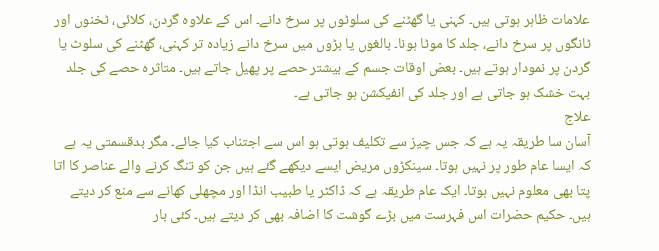علامات ظاہر ہوتی ہیں۔ کہنی یا گھٹنے کی سلوٹوں پر سرخ دانے۔ اس کے علاوہ گردن، کلائی، ٹخنوں اور ٹانگوں پر سرخ دانے، جلد کا موٹا ہونا۔ بالغوں یا بڑوں میں سرخ دانے زیادہ تر کہنی، گھٹنے کی سلوٹ یا گردن پر نمودار ہوتے ہیں۔ بعض اوقات جسم کے بیشتر حصے پر پھیل جاتے ہیں۔ متاثرہ حصے کی جلد بہت خشک ہو جاتی ہے اور جلد کی انفیکشن ہو جاتی ہے۔
علاج
آسان سا طریقہ یہ ہے کہ جس چیز سے تکلیف ہوتی ہو اس سے اجتناب کیا جائے۔ مگر بدقسمتی یہ ہے کہ ایسا عام طور پر نہیں ہوتا۔ سینکڑوں مریض ایسے دیکھے گئے ہیں جن کو تنگ کرنے والے عناصر کا اتا پتا بھی معلوم نہیں ہوتا۔ ایک عام طریقہ ہے کہ ڈاکٹر یا طبیب انڈا اور مچھلی کھانے سے منع کر دیتے ہیں۔ حکیم حضرات اس فہرست میں بڑے گوشت کا اضافہ بھی کر دیتے ہیں۔ کئی بار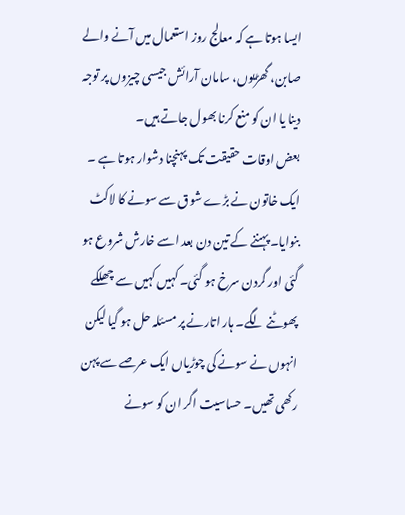ایسا ہوتا ہے کہ معالج روز استعمال میں آنے والے صابن، گھڑیوں، سامان آرائش جیسی چیزوں پر توجہ دینا یا ان کو منع کرنا بھول جاتے ہیں۔
بعض اوقات حقیقت تک پہنچنا دشوار ہوتا ہے ۔ ایک خاتون نے بڑے شوق سے سونے کا لاکٹ بنوایا۔ پہننے کے تین دن بعد اسے خارش شروع ہو گئی اور گردن سرخ ہو گئی۔ کہیں کہیں سے چھلکے پھوٹنے لگے۔ ہار اتارنے پر مسئلہ حل ہو گیا لیکن انہوں نے سونے کی چوڑیاں ایک عرصے سے پہن رکھی تھیں۔ حساسیت اگر ان کو سونے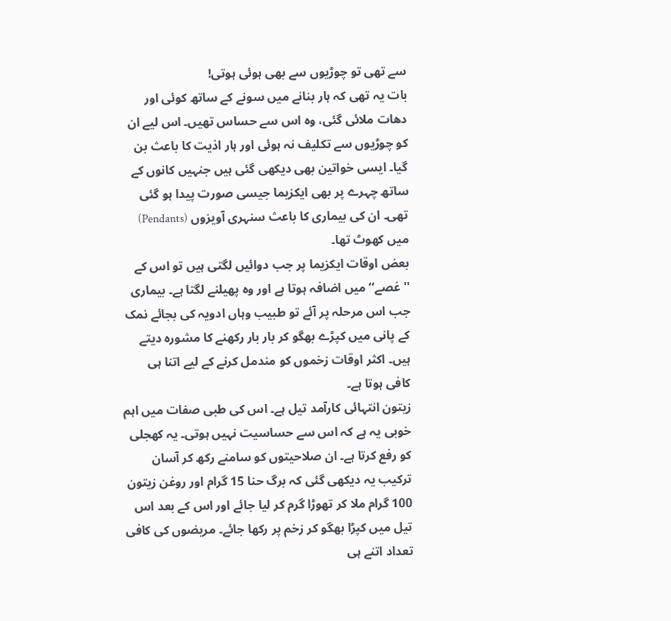سے تھی تو چوڑیوں سے بھی ہوئی ہوتی!
بات یہ تھی کہ ہار بنانے میں سونے کے ساتھ کوئی اور دھات ملائی گئی، وہ اس سے حساس تھیں۔ اس لیے ان کو چوڑیوں سے تکلیف نہ ہوئی اور ہار اذیت کا باعث بن گیا۔ ایسی خواتین بھی دیکھی گئی ہیں جنہیں کانوں کے ساتھ چہرے پر بھی ایکزیما جیسی صورت پیدا ہو گئی تھی۔ ان کی بیماری کا باعث سنہری آویزوں (Pendants) میں کھوٹ تھا۔
بعض اوقات ایکزیما پر جب دوائیں لگتی ہیں تو اس کے ''غصے‘‘ میں اضافہ ہوتا ہے اور وہ پھیلنے لگتا ہے۔ بیماری جب اس مرحلہ پر آئے تو طبیب وہاں ادویہ کی بجائے نمک کے پانی میں کپڑے بھگو کر بار بار رکھنے کا مشورہ دیتے ہیں۔ اکثر اوقات زخموں کو مندمل کرنے کے لیے اتنا ہی کافی ہوتا ہے۔
زیتون انتہائی کارآمد تیل ہے۔ اس کی طبی صفات میں اہم خوبی یہ ہے کہ اس سے حساسیت نہیں ہوتی۔ یہ کھجلی کو رفع کرتا ہے۔ ان صلاحیتوں کو سامنے رکھ کر آسان ترکیب یہ دیکھی گئی کہ برگ حنا 15 گرام اور روغن زیتون 100 گرام ملا کر تھوڑا گرم کر لیا جائے اور اس کے بعد اس تیل میں کپڑا بھگو کر زخم پر رکھا جائے۔ مریضوں کی کافی تعداد اتنے ہی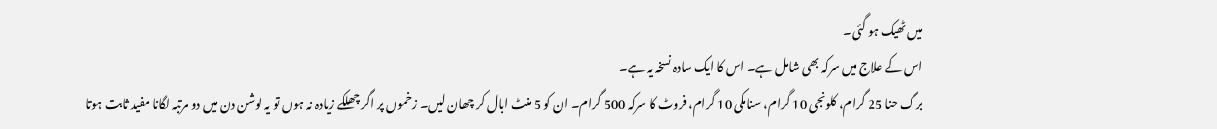میں ٹھیک ہو گئی۔
اس کے علاج میں سرکہ بھی شامل ہے۔ اس کا ایک سادہ نسخہ یہ ہے۔
برگ حنا 25 گرام، کلونجی 10 گرام، سنامکی 10 گرام، فروٹ کا سرکہ 500 گرام۔ ان کو 5 منٹ ابال کر چھان لیں۔ زخموں پر اگر چھلکے زیادہ نہ ہوں تو یہ لوشن دن میں دو مرتبہ لگانا مفید ثابت ہوتا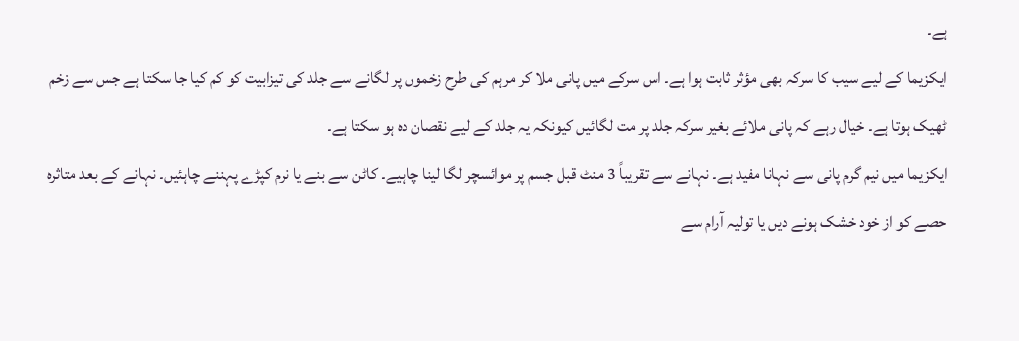ہے۔
ایکزیما کے لیے سیب کا سرکہ بھی مؤثر ثابت ہوا ہے۔ اس سرکے میں پانی ملا کر مرہم کی طرح زخموں پر لگانے سے جلد کی تیزابیت کو کم کیا جا سکتا ہے جس سے زخم ٹھیک ہوتا ہے۔ خیال رہے کہ پانی ملائے بغیر سرکہ جلد پر مت لگائیں کیونکہ یہ جلد کے لیے نقصان دہ ہو سکتا ہے۔
ایکزیما میں نیم گرم پانی سے نہانا مفید ہے۔ نہانے سے تقریباً 3 منٹ قبل جسم پر موائسچر لگا لینا چاہیے۔ کاٹن سے بنے یا نرم کپڑے پہننے چاہئیں۔ نہانے کے بعد متاثرہ حصے کو از خود خشک ہونے دیں یا تولیہ آرام سے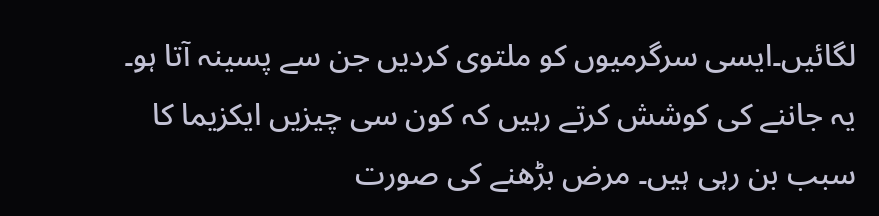لگائیں۔ایسی سرگرمیوں کو ملتوی کردیں جن سے پسینہ آتا ہو۔ یہ جاننے کی کوشش کرتے رہیں کہ کون سی چیزیں ایکزیما کا سبب بن رہی ہیں۔ مرض بڑھنے کی صورت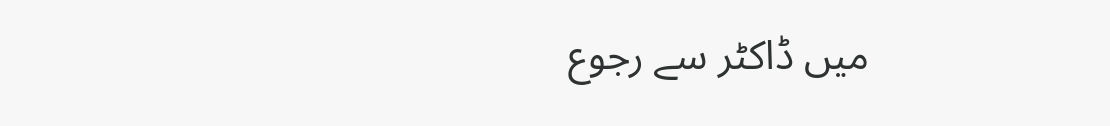میں ڈاکٹر سے رجوع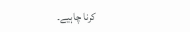کرنا چاہیے۔